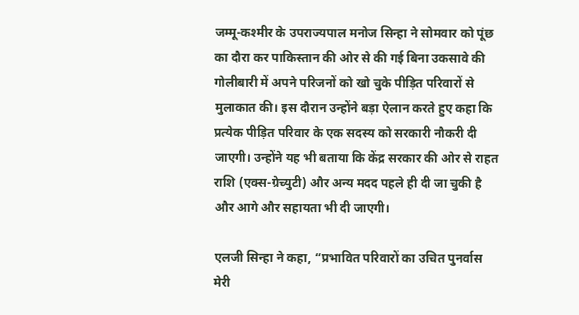जम्मू-कश्मीर के उपराज्यपाल मनोज सिन्हा ने सोमवार को पूंछ का दौरा कर पाकिस्तान की ओर से की गई बिना उकसावे की गोलीबारी में अपने परिजनों को खो चुके पीड़ित परिवारों से मुलाकात की। इस दौरान उन्होंने बड़ा ऐलान करते हुए कहा कि प्रत्येक पीड़ित परिवार के एक सदस्य को सरकारी नौकरी दी जाएगी। उन्होंने यह भी बताया कि केंद्र सरकार की ओर से राहत राशि (एक्स-ग्रेच्युटी) और अन्य मदद पहले ही दी जा चुकी है और आगे और सहायता भी दी जाएगी।

एलजी सिन्हा ने कहा, “प्रभावित परिवारों का उचित पुनर्वास मेरी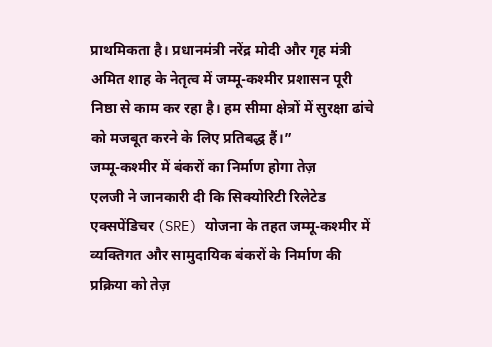प्राथमिकता है। प्रधानमंत्री नरेंद्र मोदी और गृह मंत्री अमित शाह के नेतृत्व में जम्मू-कश्मीर प्रशासन पूरी निष्ठा से काम कर रहा है। हम सीमा क्षेत्रों में सुरक्षा ढांचे को मजबूत करने के लिए प्रतिबद्ध हैं।”
जम्मू-कश्मीर में बंकरों का निर्माण होगा तेज़
एलजी ने जानकारी दी कि सिक्योरिटी रिलेटेड एक्सपेंडिचर (SRE) योजना के तहत जम्मू-कश्मीर में व्यक्तिगत और सामुदायिक बंकरों के निर्माण की प्रक्रिया को तेज़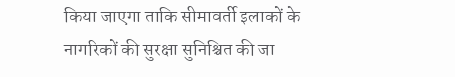किया जाएगा ताकि सीमावर्ती इलाकों के नागरिकों की सुरक्षा सुनिश्चित की जा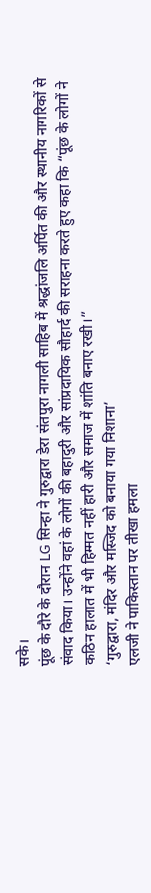सके।
पूंछ के दौरे के दौरान LG सिन्हा ने गुरुद्वारा डेरा संतपुरा नागली साहिब में श्रद्धांजलि अर्पित की और स्थानीय नागरिकों से संवाद किया। उन्होंने वहां के लोगों की बहादुरी और सांप्रदायिक सौहार्द की सराहना करते हुए कहा कि “पूंछ के लोगों ने कठिन हालात में भी हिम्मत नहीं हारी और समाज में शांति बनाए रखी।”
‘गुरुद्वारा, मंदिर और मस्जिद को बनाया गया निशाना’
एलजी ने पाकिस्तान पर तीखा हमला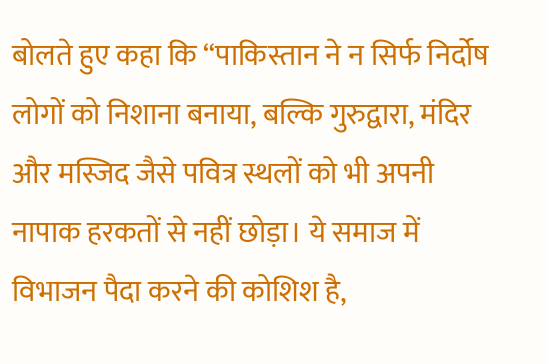बोलते हुए कहा कि “पाकिस्तान ने न सिर्फ निर्दोष लोगों को निशाना बनाया, बल्कि गुरुद्वारा, मंदिर और मस्जिद जैसे पवित्र स्थलों को भी अपनी नापाक हरकतों से नहीं छोड़ा। ये समाज में विभाजन पैदा करने की कोशिश है,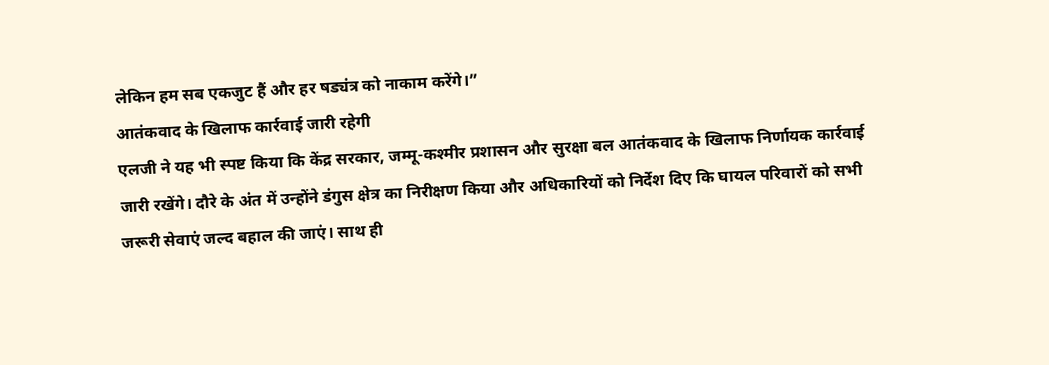लेकिन हम सब एकजुट हैं और हर षड्यंत्र को नाकाम करेंगे।”
आतंकवाद के खिलाफ कार्रवाई जारी रहेगी
एलजी ने यह भी स्पष्ट किया कि केंद्र सरकार, जम्मू-कश्मीर प्रशासन और सुरक्षा बल आतंकवाद के खिलाफ निर्णायक कार्रवाई जारी रखेंगे। दौरे के अंत में उन्होंने डंगुस क्षेत्र का निरीक्षण किया और अधिकारियों को निर्देश दिए कि घायल परिवारों को सभी जरूरी सेवाएं जल्द बहाल की जाएं। साथ ही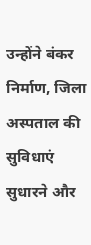उन्होंने बंकर निर्माण, जिला अस्पताल की सुविधाएं सुधारने और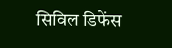सिविल डिफेंस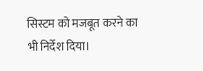सिस्टम को मजबूत करने का भी निर्देश दिया।